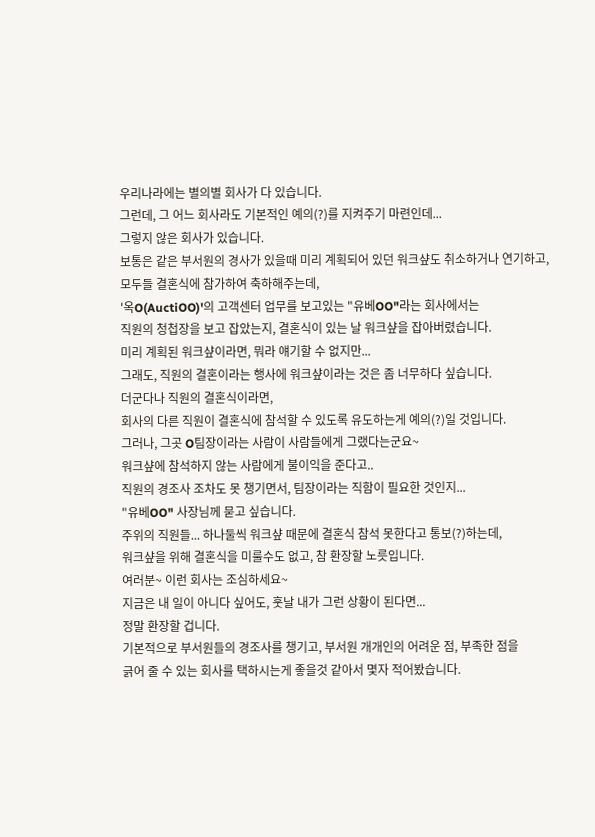우리나라에는 별의별 회사가 다 있습니다.
그런데, 그 어느 회사라도 기본적인 예의(?)를 지켜주기 마련인데...
그렇지 않은 회사가 있습니다.
보통은 같은 부서원의 경사가 있을때 미리 계획되어 있던 워크샾도 취소하거나 연기하고,
모두들 결혼식에 참가하여 축하해주는데,
'옥O(AuctiOO)'의 고객센터 업무를 보고있는 "유베OO"라는 회사에서는
직원의 청첩장을 보고 잡았는지, 결혼식이 있는 날 워크샾을 잡아버렸습니다.
미리 계획된 워크샾이라면, 뭐라 얘기할 수 없지만...
그래도, 직원의 결혼이라는 행사에 워크샾이라는 것은 좀 너무하다 싶습니다.
더군다나 직원의 결혼식이라면,
회사의 다른 직원이 결혼식에 참석할 수 있도록 유도하는게 예의(?)일 것입니다.
그러나, 그곳 O팀장이라는 사람이 사람들에게 그랬다는군요~
워크샾에 참석하지 않는 사람에게 불이익을 준다고..
직원의 경조사 조차도 못 챙기면서, 팀장이라는 직함이 필요한 것인지...
"유베OO" 사장님께 묻고 싶습니다.
주위의 직원들... 하나둘씩 워크샾 때문에 결혼식 참석 못한다고 통보(?)하는데,
워크샾을 위해 결혼식을 미룰수도 없고, 참 환장할 노릇입니다.
여러분~ 이런 회사는 조심하세요~
지금은 내 일이 아니다 싶어도, 훗날 내가 그런 상황이 된다면...
정말 환장할 겁니다.
기본적으로 부서원들의 경조사를 챙기고, 부서원 개개인의 어려운 점, 부족한 점을
긁어 줄 수 있는 회사를 택하시는게 좋을것 같아서 몇자 적어봤습니다.